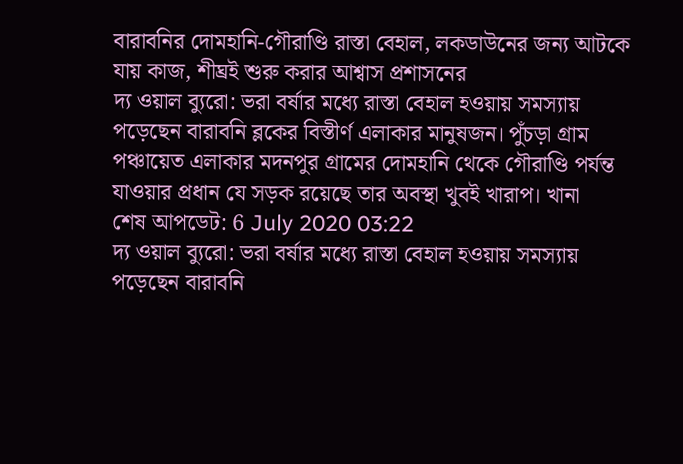বারাবনির দোমহানি-গৌরাণ্ডি রাস্তা বেহাল, লকডাউনের জন্য আটকে যায় কাজ, শীঘ্রই শুরু করার আশ্বাস প্রশাসনের
দ্য ওয়াল ব্যুরো: ভরা বর্ষার মধ্যে রাস্তা বেহাল হওয়ায় সমস্যায় পড়েছেন বারাবনি ব্লকের বিস্তীর্ণ এলাকার মানুষজন। পুঁচড়া গ্রাম পঞ্চায়েত এলাকার মদনপুর গ্রামের দোমহানি থেকে গৌরাণ্ডি পর্যন্ত যাওয়ার প্রধান যে সড়ক রয়েছে তার অবস্থা খুবই খারাপ। খানা
শেষ আপডেট: 6 July 2020 03:22
দ্য ওয়াল ব্যুরো: ভরা বর্ষার মধ্যে রাস্তা বেহাল হওয়ায় সমস্যায় পড়েছেন বারাবনি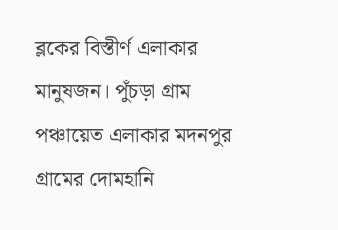ব্লকের বিস্তীর্ণ এলাকার মানুষজন। পুঁচড়া গ্রাম পঞ্চায়েত এলাকার মদনপুর গ্রামের দোমহানি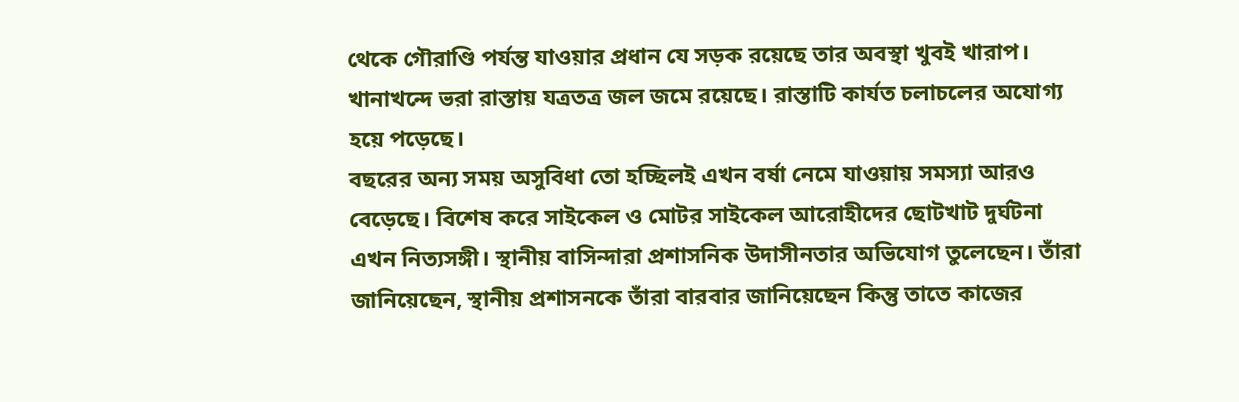থেকে গৌরাণ্ডি পর্যন্ত যাওয়ার প্রধান যে সড়ক রয়েছে তার অবস্থা খুবই খারাপ। খানাখন্দে ভরা রাস্তায় যত্রতত্র জল জমে রয়েছে। রাস্তাটি কার্যত চলাচলের অযোগ্য হয়ে পড়েছে।
বছরের অন্য সময় অসুবিধা তো হচ্ছিলই এখন বর্ষা নেমে যাওয়ায় সমস্যা আরও বেড়েছে। বিশেষ করে সাইকেল ও মোটর সাইকেল আরোহীদের ছোটখাট দুর্ঘটনা এখন নিত্যসঙ্গী। স্থানীয় বাসিন্দারা প্রশাসনিক উদাসীনতার অভিযোগ তুলেছেন। তাঁরা জানিয়েছেন, স্থানীয় প্রশাসনকে তাঁরা বারবার জানিয়েছেন কিন্তু তাতে কাজের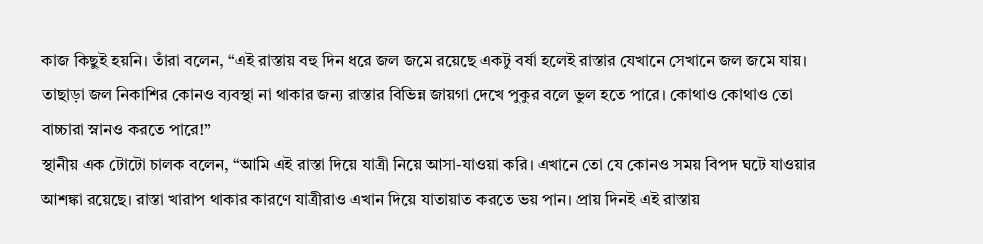কাজ কিছুই হয়নি। তাঁরা বলেন, “এই রাস্তায় বহু দিন ধরে জল জমে রয়েছে একটু বর্ষা হলেই রাস্তার যেখানে সেখানে জল জমে যায়। তাছাড়া জল নিকাশির কোনও ব্যবস্থা না থাকার জন্য রাস্তার বিভিন্ন জায়গা দেখে পুকুর বলে ভুল হতে পারে। কোথাও কোথাও তো বাচ্চারা স্নানও করতে পারে!”
স্থানীয় এক টোটো চালক বলেন, “আমি এই রাস্তা দিয়ে যাত্রী নিয়ে আসা-যাওয়া করি। এখানে তো যে কোনও সময় বিপদ ঘটে যাওয়ার আশঙ্কা রয়েছে। রাস্তা খারাপ থাকার কারণে যাত্রীরাও এখান দিয়ে যাতায়াত করতে ভয় পান। প্রায় দিনই এই রাস্তায়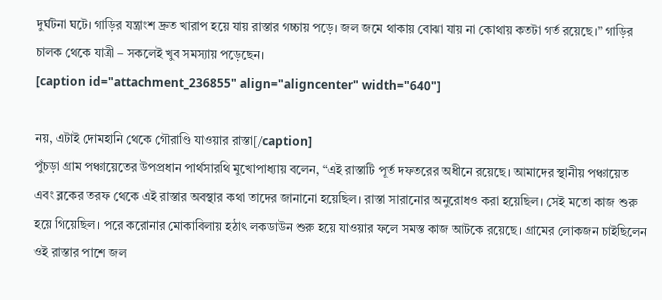দুর্ঘটনা ঘটে। গাড়ির যন্ত্রাংশ দ্রুত খারাপ হয়ে যায় রাস্তার গচ্চায় পড়ে। জল জমে থাকায় বোঝা যায় না কোথায় কতটা গর্ত রয়েছে।” গাড়ির চালক থেকে যাত্রী – সকলেই খুব সমস্যায় পড়েছেন।
[caption id="attachment_236855" align="aligncenter" width="640"]

নয়, এটাই দোমহানি থেকে গৌরাণ্ডি যাওয়ার রাস্তা[/caption]
পুঁচড়া গ্রাম পঞ্চায়েতের উপপ্রধান পার্থসারথি মুখোপাধ্যায় বলেন, “এই রাস্তাটি পূর্ত দফতরের অধীনে রয়েছে। আমাদের স্থানীয় পঞ্চায়েত এবং ব্লকের তরফ থেকে এই রাস্তার অবস্থার কথা তাদের জানানো হয়েছিল। রাস্তা সারানোর অনুরোধও করা হয়েছিল। সেই মতো কাজ শুরু হয়ে গিয়েছিল। পরে করোনার মোকাবিলায় হঠাৎ লকডাউন শুরু হয়ে যাওয়ার ফলে সমস্ত কাজ আটকে রয়েছে। গ্রামের লোকজন চাইছিলেন ওই রাস্তার পাশে জল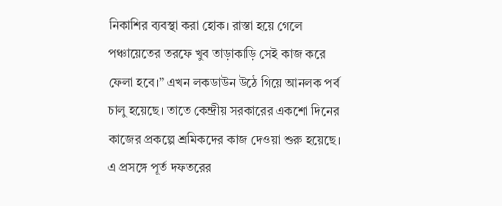নিকাশির ব্যবস্থা করা হোক। রাস্তা হয়ে গেলে পঞ্চায়েতের তরফে খুব তাড়াকাড়ি সেই কাজ করে ফেলা হবে।” এখন লকডাউন উঠে গিয়ে আনলক পর্ব চালু হয়েছে। তাতে কেন্দ্রীয় সরকারের একশো দিনের কাজের প্রকল্পে শ্রমিকদের কাজ দেওয়া শুরু হয়েছে।
এ প্রসঙ্গে পূর্ত দফতরের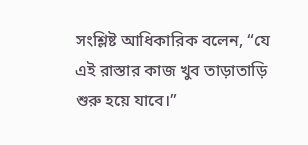সংশ্লিষ্ট আধিকারিক বলেন, “যে এই রাস্তার কাজ খুব তাড়াতাড়ি শুরু হয়ে যাবে।”